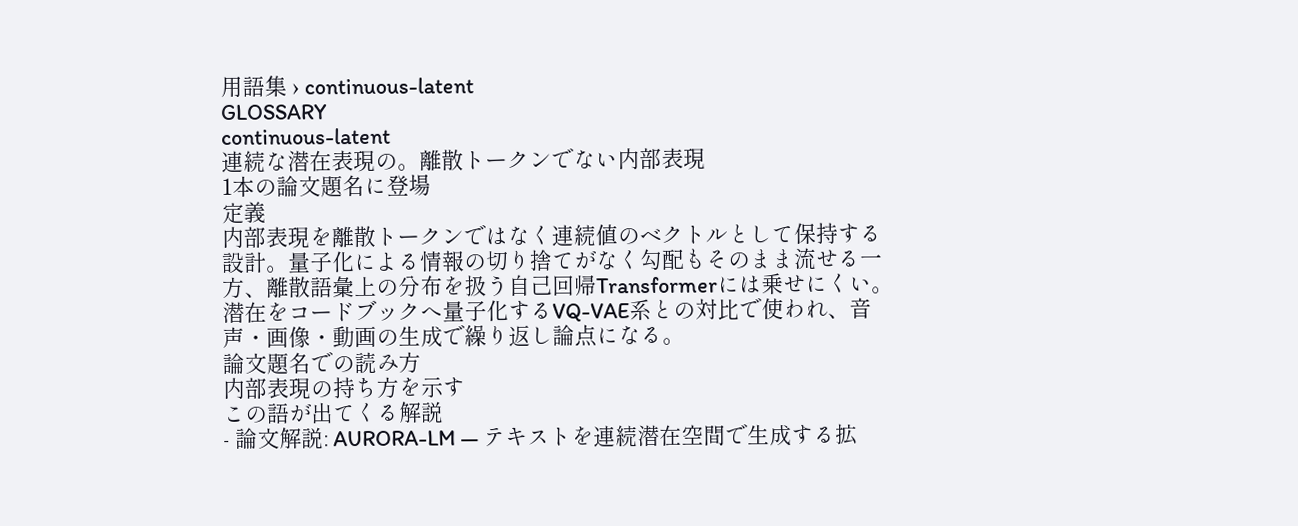用語集 › continuous-latent
GLOSSARY
continuous-latent
連続な潜在表現の。離散トークンでない内部表現
1本の論文題名に登場
定義
内部表現を離散トークンではなく連続値のベクトルとして保持する設計。量子化による情報の切り捨てがなく勾配もそのまま流せる一方、離散語彙上の分布を扱う自己回帰Transformerには乗せにくい。潜在をコードブックへ量子化するVQ-VAE系との対比で使われ、音声・画像・動画の生成で繰り返し論点になる。
論文題名での読み方
内部表現の持ち方を示す
この語が出てくる解説
- 論文解説: AURORA-LM — テキストを連続潜在空間で生成する拡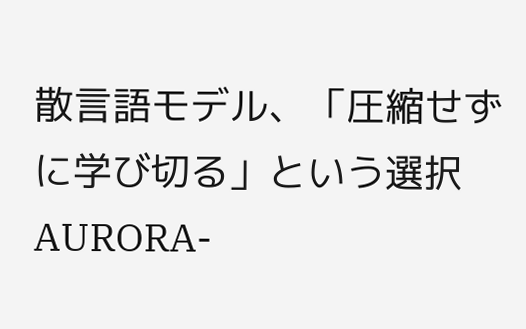散言語モデル、「圧縮せずに学び切る」という選択AURORA-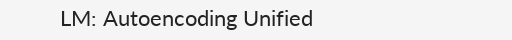LM: Autoencoding Unified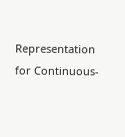Representation for Continuous-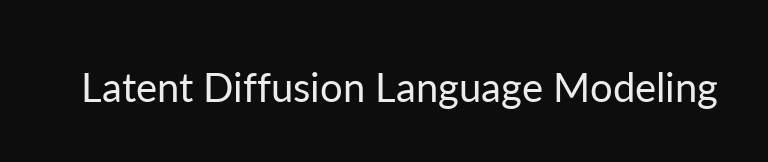Latent Diffusion Language Modeling